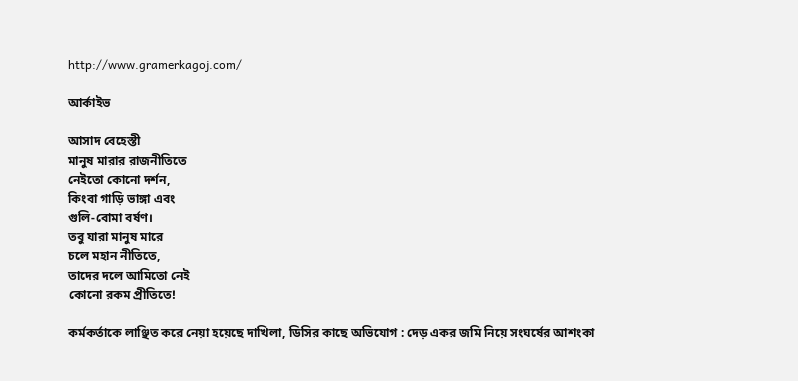http://www.gramerkagoj.com/

আর্কাইভ

আসাদ বেহেস্তী
মানুষ মারার রাজনীতিতে
নেইতো কোনো দর্শন,
কিংবা গাড়ি ভাঙ্গা এবং
গুলি-বোমা বর্ষণ।
তবু যারা মানুষ মারে
চলে মহান নীতিতে,
তাদের দলে আমিতো নেই
কোনো রকম প্রীতিতে!

কর্মকর্তাকে লাঞ্ছিত করে নেয়া হয়েছে দাখিলা, ডিসির কাছে অভিযোগ : দেড় একর জমি নিয়ে সংঘর্ষের আশংকা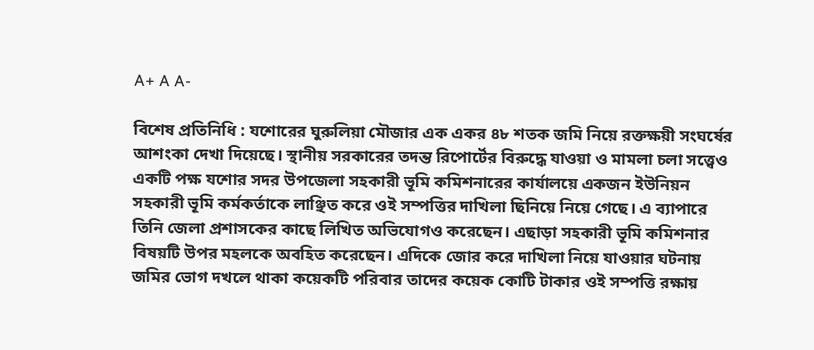A+ A A-

বিশেষ প্রতিনিধি : যশোরের ঘুরুলিয়া মৌজার এক একর ৪৮ শতক জমি নিয়ে রক্তক্ষয়ী সংঘর্ষের আশংকা দেখা দিয়েছে। স্থানীয় সরকারের তদন্ত রিপোর্টের বিরুদ্ধে যাওয়া ও মামলা চলা সত্ত্বেও একটি পক্ষ যশোর সদর উপজেলা সহকারী ভূমি কমিশনারের কার্যালয়ে একজন ইউনিয়ন সহকারী ভূমি কর্মকর্তাকে লাঞ্ছিত করে ওই সম্পত্তির দাখিলা ছিনিয়ে নিয়ে গেছে। এ ব্যাপারে তিনি জেলা প্রশাসকের কাছে লিখিত অভিযোগও করেছেন। এছাড়া সহকারী ভূমি কমিশনার বিষয়টি উপর মহলকে অবহিত করেছেন। এদিকে জোর করে দাখিলা নিয়ে যাওয়ার ঘটনায় জমির ভোগ দখলে থাকা কয়েকটি পরিবার তাদের কয়েক কোটি টাকার ওই সম্পত্তি রক্ষায়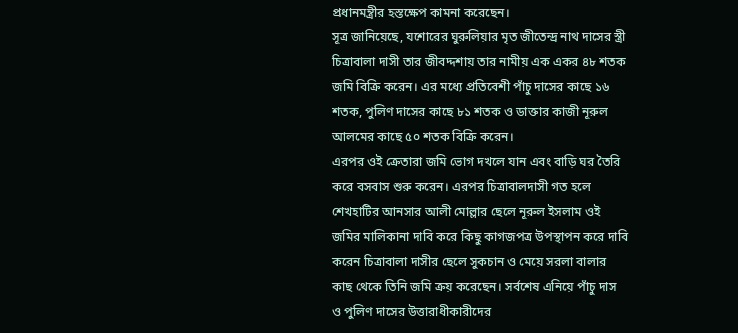প্রধানমন্ত্রীর হস্তক্ষেপ কামনা করেছেন।
সূত্র জানিয়েছে, যশোরের ঘুরুলিয়ার মৃত জীতেন্দ্র নাথ দাসের স্ত্রী চিত্রাবালা দাসী তার জীবদ্দশায় তার নামীয় এক একর ৪৮ শতক জমি বিক্রি করেন। এর মধ্যে প্রতিবেশী পাঁচু দাসের কাছে ১৬ শতক, পুলিণ দাসের কাছে ৮১ শতক ও ডাক্তার কাজী নূরুল আলমের কাছে ৫০ শতক বিক্রি করেন।
এরপর ওই ক্রেতারা জমি ভোগ দখলে যান এবং বাড়ি ঘর তৈরি করে বসবাস শুরু করেন। এরপর চিত্রাবালদাসী গত হলে শেখহাটির আনসার আলী মোল্লার ছেলে নূরুল ইসলাম ওই জমির মালিকানা দাবি করে কিছু কাগজপত্র উপস্থাপন করে দাবি করেন চিত্রাবালা দাসীর ছেলে সুকচান ও মেয়ে সরলা বালার কাছ থেকে তিনি জমি ক্রয় করেছেন। সর্বশেষ এনিয়ে পাঁচু দাস ও পুলিণ দাসের উত্তারাধীকারীদের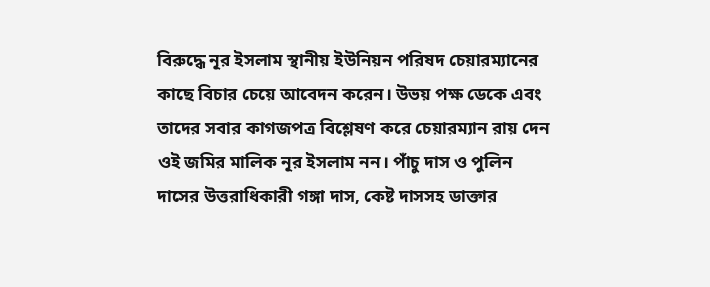বিরুদ্ধে নূর ইসলাম স্থানীয় ইউনিয়ন পরিষদ চেয়ারম্যানের কাছে বিচার চেয়ে আবেদন করেন। উভয় পক্ষ ডেকে এবং তাদের সবার কাগজপত্র বিশ্লেষণ করে চেয়ারম্যান রায় দেন ওই জমির মালিক নূর ইসলাম নন। পাঁচু দাস ও পুলিন দাসের উত্তরাধিকারী গঙ্গা দাস, কেষ্ট দাসসহ ডাক্তার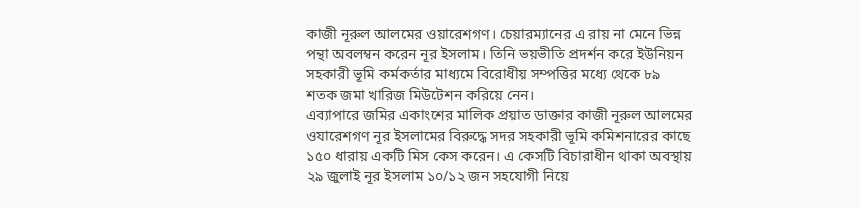কাজী নূরুল আলমের ওয়ারেশগণ। চেয়ারম্যানের এ রায় না মেনে ভিন্ন পন্থা অবলম্বন করেন নূর ইসলাম। তিনি ভয়ভীতি প্রদর্শন করে ইউনিয়ন সহকারী ভূমি কর্মকর্তার মাধ্যমে বিরোধীয় সম্পত্তির মধ্যে থেকে ৮৯ শতক জমা খারিজ মিউটেশন করিয়ে নেন।
এব্যাপারে জমির একাংশের মালিক প্রয়াত ডাক্তার কাজী নূরুল আলমের ওযারেশগণ নূর ইসলামের বিরুদ্ধে সদর সহকারী ভূমি কমিশনারের কাছে ১৫০ ধারায় একটি মিস কেস করেন। এ কেসটি বিচারাধীন থাকা অবস্থায় ২৯ জুলাই নূর ইসলাম ১০/১২ জন সহযোগী নিয়ে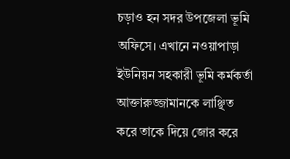চড়াও হন সদর উপজেলা ভূমি অফিসে। এখানে নওয়াপাড়া ইউনিয়ন সহকারী ভূমি কর্মকর্তা আক্তারুজ্জামানকে লাঞ্ছিত করে তাকে দিয়ে জোর করে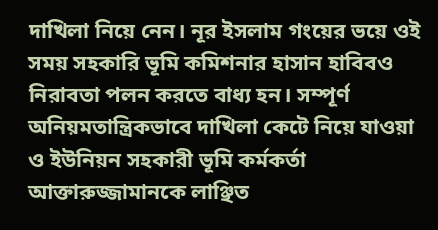দাখিলা নিয়ে নেন। নূর ইসলাম গংয়ের ভয়ে ওই সময় সহকারি ভূমি কমিশনার হাসান হাবিবও নিরাবতা পলন করতে বাধ্য হন। সম্পূর্ণ অনিয়মতান্ত্রিকভাবে দাখিলা কেটে নিয়ে যাওয়া ও ইউনিয়ন সহকারী ভূমি কর্মকর্তা আক্তারুজ্জামানকে লাঞ্ছিত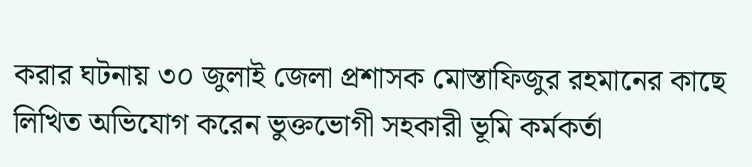করার ঘটনায় ৩০ জুলাই জেলা প্রশাসক মোস্তাফিজুর রহমানের কাছে লিখিত অভিযোগ করেন ভুক্তভোগী সহকারী ভূমি কর্মকর্তা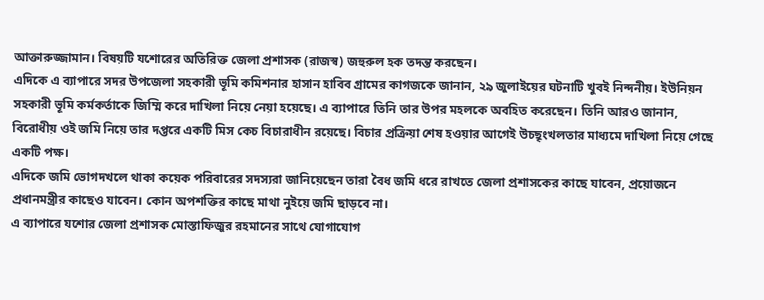আক্তারুজ্জামান। বিষয়টি যশোরের অতিরিক্ত জেলা প্রশাসক (রাজস্ব) জহুরুল হক তদন্ত করছেন।
এদিকে এ ব্যাপারে সদর উপজেলা সহকারী ভূমি কমিশনার হাসান হাবিব গ্রামের কাগজকে জানান, ২৯ জুলাইয়ের ঘটনাটি খুবই নিন্দনীয়। ইউনিয়ন সহকারী ভূমি কর্মকর্তাকে জিম্মি করে দাখিলা নিয়ে নেয়া হয়েছে। এ ব্যাপারে তিনি তার উপর মহলকে অবহিত করেছেন। তিনি আরও জানান, বিরোধীয় ওই জমি নিয়ে তার দপ্তরে একটি মিস কেচ বিচারাধীন রয়েছে। বিচার প্রক্রিয়া শেষ হওয়ার আগেই উচছৃংখলতার মাধ্যমে দাখিলা নিয়ে গেছে একটি পক্ষ।
এদিকে জমি ভোগদখলে থাকা কয়েক পরিবারের সদস্যরা জানিয়েছেন তারা বৈধ জমি ধরে রাখতে জেলা প্রশাসকের কাছে যাবেন, প্রয়োজনে প্রধানমন্ত্রীর কাছেও যাবেন। কোন অপশক্তির কাছে মাথা নুইয়ে জমি ছাড়বে না।
এ ব্যাপারে যশোর জেলা প্রশাসক মোস্তাফিজুর রহমানের সাথে যোগাযোগ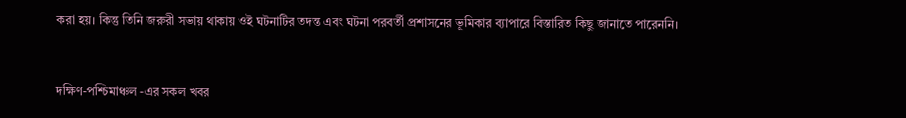করা হয়। কিন্তু তিনি জরুরী সভায় থাকায় ওই ঘটনাটির তদন্ত এবং ঘটনা পরবর্তী প্রশাসনের ভূমিকার ব্যাপারে বিস্তারিত কিছু জানাতে পারেননি।


দক্ষিণ-পশ্চিমাঞ্চল -এর সকল খবর